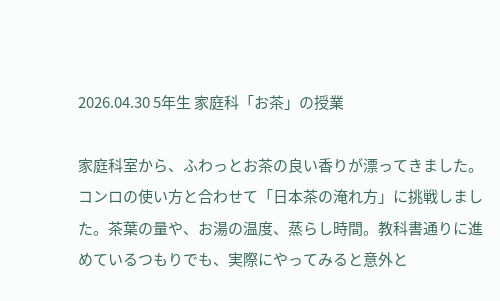2026.04.30 5年生 家庭科「お茶」の授業

家庭科室から、ふわっとお茶の良い香りが漂ってきました。コンロの使い方と合わせて「日本茶の淹れ方」に挑戦しました。茶葉の量や、お湯の温度、蒸らし時間。教科書通りに進めているつもりでも、実際にやってみると意外と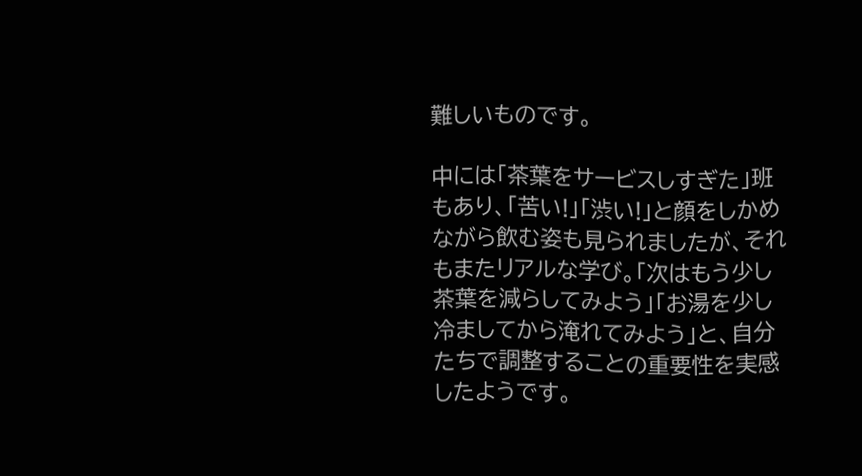難しいものです。

中には「茶葉をサービスしすぎた」班もあり、「苦い!」「渋い!」と顔をしかめながら飲む姿も見られましたが、それもまたリアルな学び。「次はもう少し茶葉を減らしてみよう」「お湯を少し冷ましてから淹れてみよう」と、自分たちで調整することの重要性を実感したようです。